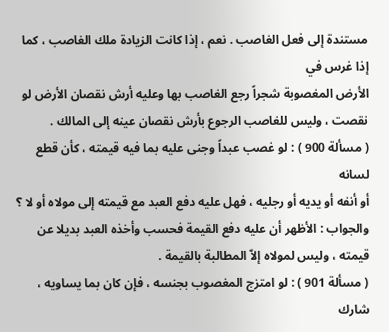مستندة إلى فعل الغاصب . نعم ، إذا كانت الزيادة ملك الغاصب ، كما إذا غرس في
الأرض المغصوبة شجراً رجع الغاصب بها وعليه أرش نقصان الأرض لو
نقصت ، وليس للغاصب الرجوع بأرش نقصان عينه إلى المالك .
( مسألة 900 ) : لو غصب عبداً وجنى عليه بما فيه قيمته ، كأن قطع لسانه
أو أنفه أو يديه أو رجليه ، فهل عليه دفع العبد مع قيمته إلى مولاه أو لا ؟
والجواب : الأظهر أن عليه دفع القيمة فحسب وأخذه العبد بديلا عن
قيمته ، وليس لمولاه إلاّ المطالبة بالقيمة .
( مسألة 901 ) : لو امتزج المغصوب بجنسه ، فإن كان بما يساويه ، شارك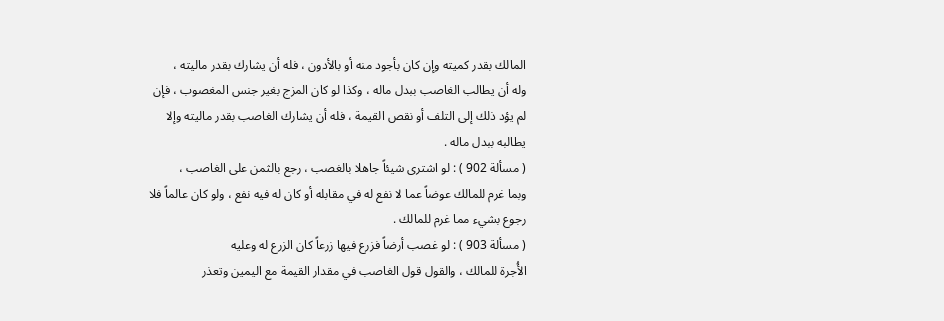المالك بقدر كميته وإن كان بأجود منه أو بالأدون ، فله أن يشارك بقدر ماليته ،
وله أن يطالب الغاصب ببدل ماله ، وكذا لو كان المزج بغير جنس المغصوب ، فإن
لم يؤد ذلك إلى التلف أو نقص القيمة ، فله أن يشارك الغاصب بقدر ماليته وإلا
يطالبه ببدل ماله .
( مسألة 902 ) : لو اشترى شيئاً جاهلا بالغصب ، رجع بالثمن على الغاصب ،
وبما غرم للمالك عوضاً عما لا نفع له في مقابله أو كان له فيه نفع ، ولو كان عالماً فلا
رجوع بشيء مما غرم للمالك .
( مسألة 903 ) : لو غصب أرضاً فزرع فيها زرعاً كان الزرع له وعليه
الأُجرة للمالك ، والقول قول الغاصب في مقدار القيمة مع اليمين وتعذر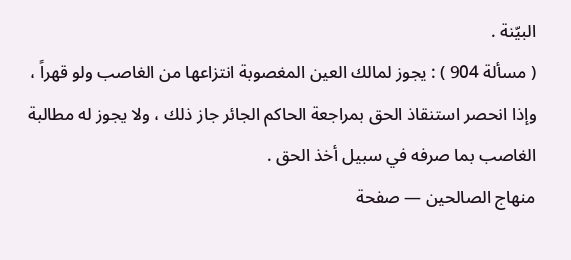البيّنة .
( مسألة 904 ) : يجوز لمالك العين المغصوبة انتزاعها من الغاصب ولو قهراً ،
وإذا انحصر استنقاذ الحق بمراجعة الحاكم الجائر جاز ذلك ، ولا يجوز له مطالبة
الغاصب بما صرفه في سبيل أخذ الحق .
منهاج الصالحين — صفحة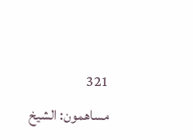321
مساهمون: الشيخ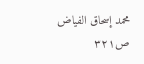محمد إسحاق الفياض
ص٣٢١